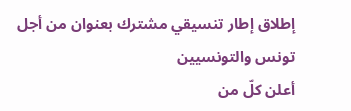إطلاق إطار تنسيقي مشترك بعنوان من أجل تونس والتونسيين
أعلن كلّ من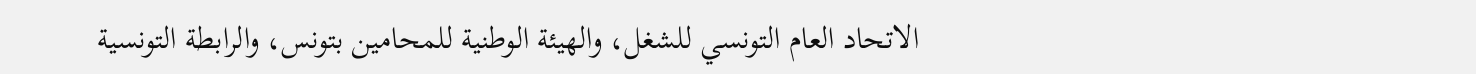الاتحاد العام التونسي للشغل، والهيئة الوطنية للمحامين بتونس، والرابطة التونسية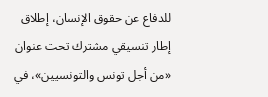للدفاع عن حقوق الإنسان، إطلاق إطار تنسيقي مشترك تحت عنوان «من أجل تونس والتونسيين»، في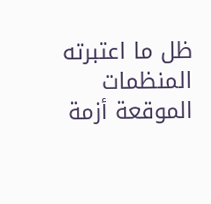ظل ما اعتبرته المنظمات الموقعة أزمة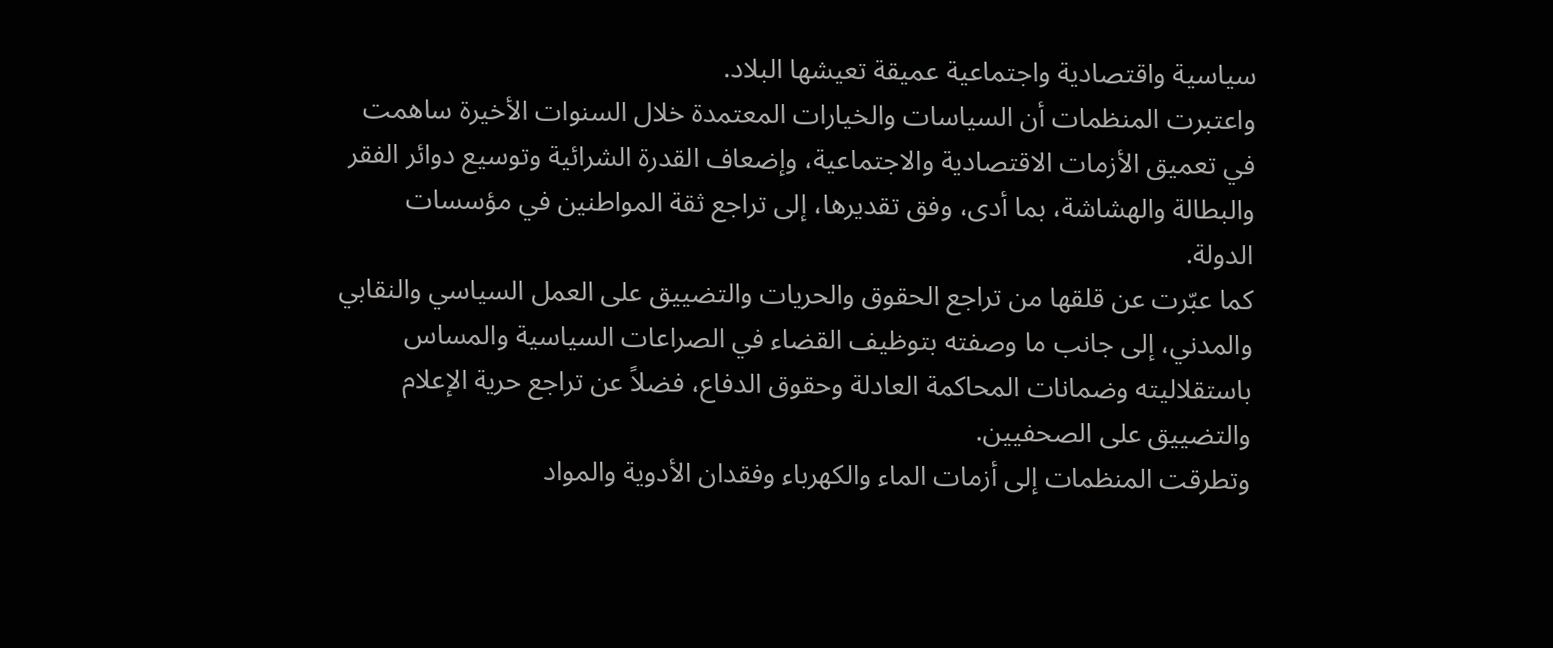سياسية واقتصادية واجتماعية عميقة تعيشها البلاد.
واعتبرت المنظمات أن السياسات والخيارات المعتمدة خلال السنوات الأخيرة ساهمت في تعميق الأزمات الاقتصادية والاجتماعية، وإضعاف القدرة الشرائية وتوسيع دوائر الفقر والبطالة والهشاشة، بما أدى، وفق تقديرها، إلى تراجع ثقة المواطنين في مؤسسات الدولة.
كما عبّرت عن قلقها من تراجع الحقوق والحريات والتضييق على العمل السياسي والنقابي والمدني، إلى جانب ما وصفته بتوظيف القضاء في الصراعات السياسية والمساس باستقلاليته وضمانات المحاكمة العادلة وحقوق الدفاع، فضلاً عن تراجع حرية الإعلام والتضييق على الصحفيين.
وتطرقت المنظمات إلى أزمات الماء والكهرباء وفقدان الأدوية والمواد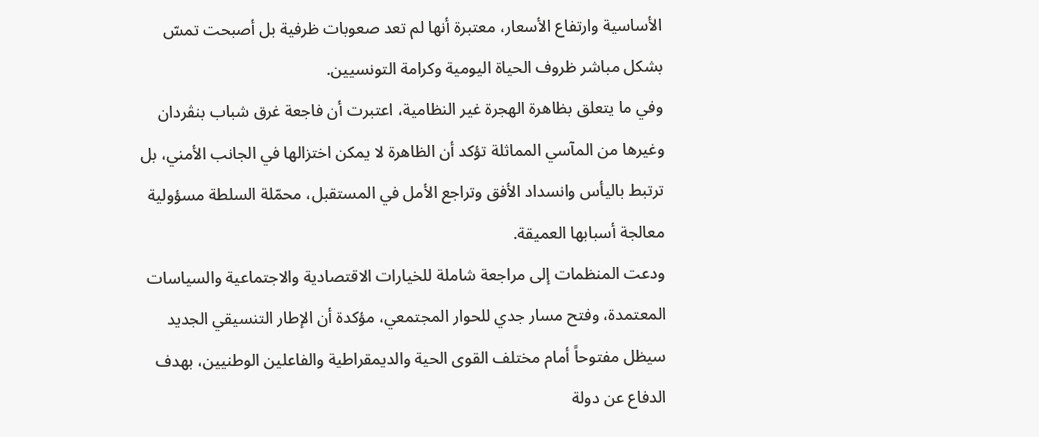الأساسية وارتفاع الأسعار، معتبرة أنها لم تعد صعوبات ظرفية بل أصبحت تمسّ بشكل مباشر ظروف الحياة اليومية وكرامة التونسيين.
وفي ما يتعلق بظاهرة الهجرة غير النظامية، اعتبرت أن فاجعة غرق شباب بنڨردان وغيرها من المآسي المماثلة تؤكد أن الظاهرة لا يمكن اختزالها في الجانب الأمني، بل ترتبط باليأس وانسداد الأفق وتراجع الأمل في المستقبل، محمّلة السلطة مسؤولية معالجة أسبابها العميقة.
ودعت المنظمات إلى مراجعة شاملة للخيارات الاقتصادية والاجتماعية والسياسات المعتمدة، وفتح مسار جدي للحوار المجتمعي، مؤكدة أن الإطار التنسيقي الجديد سيظل مفتوحاً أمام مختلف القوى الحية والديمقراطية والفاعلين الوطنيين، بهدف الدفاع عن دولة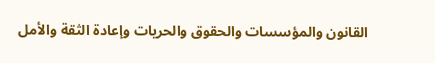القانون والمؤسسات والحقوق والحريات وإعادة الثقة والأمل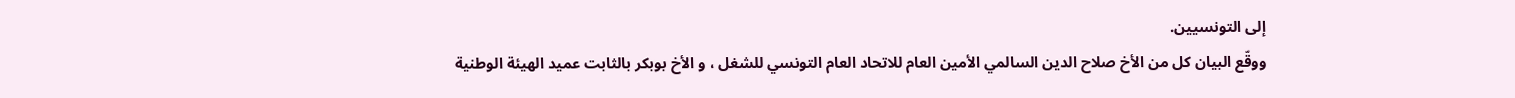إلى التونسيين.
ووقّع البيان كل من الأخ صلاح الدين السالمي الأمين العام للاتحاد العام التونسي للشغل ، و الأخ بوبكر بالثابت عميد الهيئة الوطنية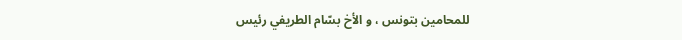للمحامين بتونس ، و الأخ بسّام الطريفي رئيس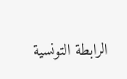الرابطة التونسية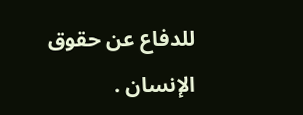للدفاع عن حقوق الإنسان .